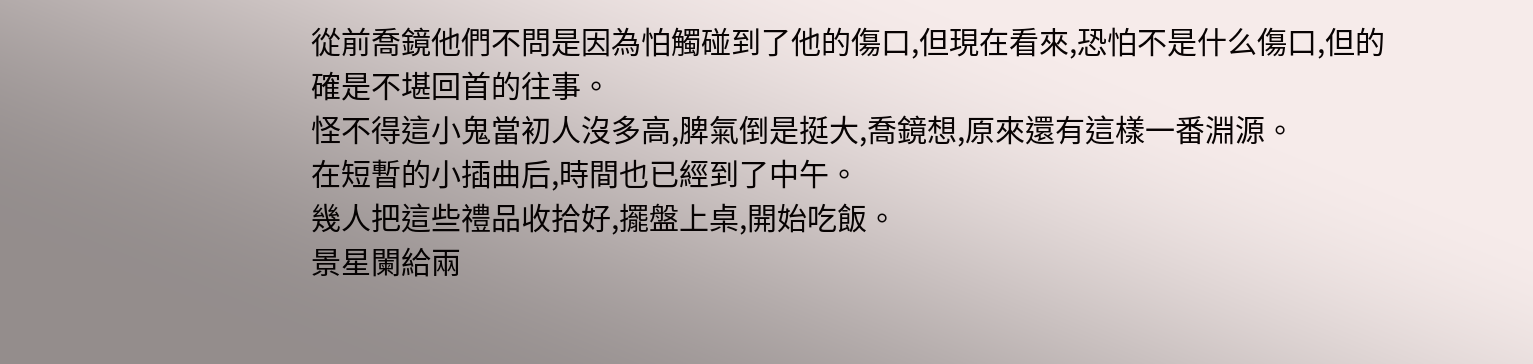從前喬鏡他們不問是因為怕觸碰到了他的傷口,但現在看來,恐怕不是什么傷口,但的確是不堪回首的往事。
怪不得這小鬼當初人沒多高,脾氣倒是挺大,喬鏡想,原來還有這樣一番淵源。
在短暫的小插曲后,時間也已經到了中午。
幾人把這些禮品收拾好,擺盤上桌,開始吃飯。
景星闌給兩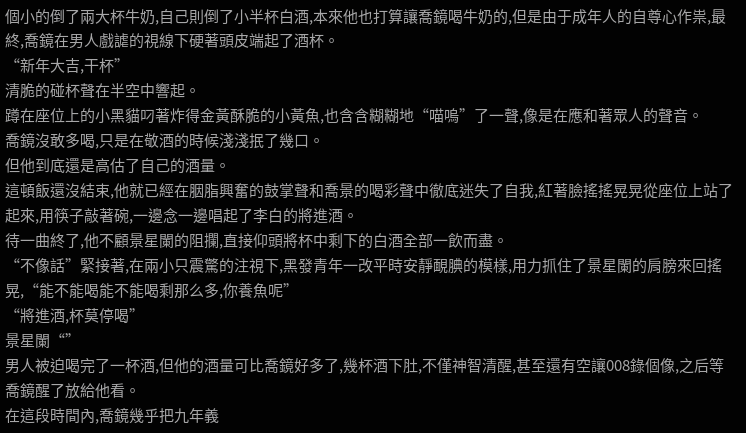個小的倒了兩大杯牛奶,自己則倒了小半杯白酒,本來他也打算讓喬鏡喝牛奶的,但是由于成年人的自尊心作祟,最終,喬鏡在男人戲謔的視線下硬著頭皮端起了酒杯。
“新年大吉,干杯”
清脆的碰杯聲在半空中響起。
蹲在座位上的小黑貓叼著炸得金黃酥脆的小黃魚,也含含糊糊地“喵嗚”了一聲,像是在應和著眾人的聲音。
喬鏡沒敢多喝,只是在敬酒的時候淺淺抿了幾口。
但他到底還是高估了自己的酒量。
這頓飯還沒結束,他就已經在胭脂興奮的鼓掌聲和喬景的喝彩聲中徹底迷失了自我,紅著臉搖搖晃晃從座位上站了起來,用筷子敲著碗,一邊念一邊唱起了李白的將進酒。
待一曲終了,他不顧景星闌的阻攔,直接仰頭將杯中剩下的白酒全部一飲而盡。
“不像話”緊接著,在兩小只震驚的注視下,黑發青年一改平時安靜靦腆的模樣,用力抓住了景星闌的肩膀來回搖晃,“能不能喝能不能喝剩那么多,你養魚呢”
“將進酒,杯莫停喝”
景星闌“”
男人被迫喝完了一杯酒,但他的酒量可比喬鏡好多了,幾杯酒下肚,不僅神智清醒,甚至還有空讓008錄個像,之后等喬鏡醒了放給他看。
在這段時間內,喬鏡幾乎把九年義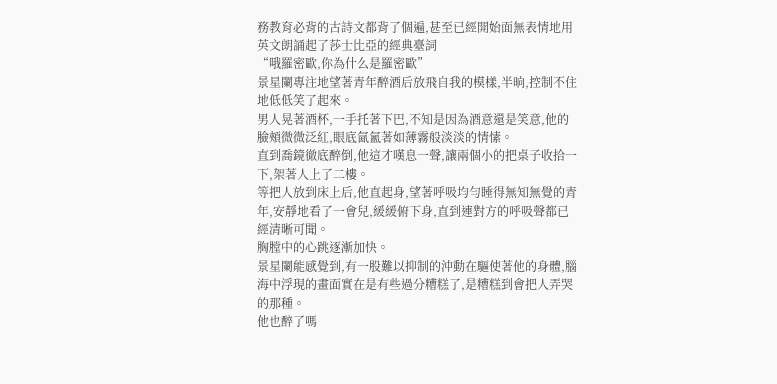務教育必背的古詩文都背了個遍,甚至已經開始面無表情地用英文朗誦起了莎士比亞的經典臺詞
“哦羅密歐,你為什么是羅密歐”
景星闌專注地望著青年醉酒后放飛自我的模樣,半晌,控制不住地低低笑了起來。
男人晃著酒杯,一手托著下巴,不知是因為酒意還是笑意,他的臉頰微微泛紅,眼底氤氳著如薄霧般淡淡的情愫。
直到喬鏡徹底醉倒,他這才嘆息一聲,讓兩個小的把桌子收拾一下,架著人上了二樓。
等把人放到床上后,他直起身,望著呼吸均勻睡得無知無覺的青年,安靜地看了一會兒,緩緩俯下身,直到連對方的呼吸聲都已經清晰可聞。
胸膛中的心跳逐漸加快。
景星闌能感覺到,有一股難以抑制的沖動在驅使著他的身體,腦海中浮現的畫面實在是有些過分糟糕了,是糟糕到會把人弄哭的那種。
他也醉了嗎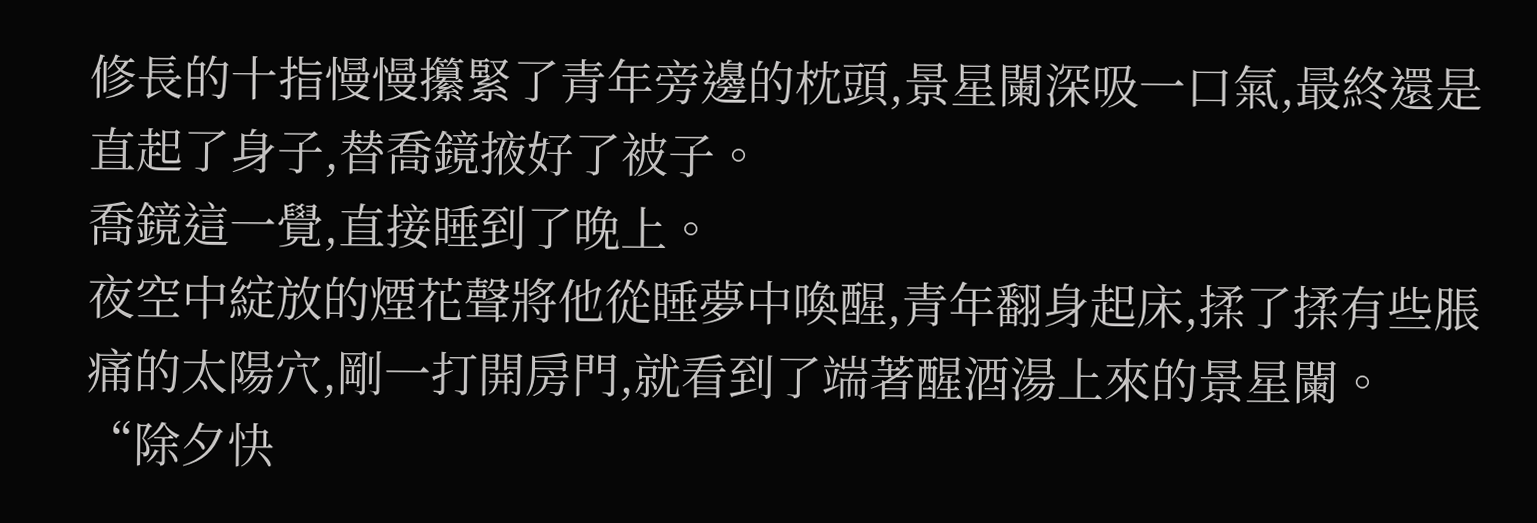修長的十指慢慢攥緊了青年旁邊的枕頭,景星闌深吸一口氣,最終還是直起了身子,替喬鏡掖好了被子。
喬鏡這一覺,直接睡到了晚上。
夜空中綻放的煙花聲將他從睡夢中喚醒,青年翻身起床,揉了揉有些脹痛的太陽穴,剛一打開房門,就看到了端著醒酒湯上來的景星闌。
“除夕快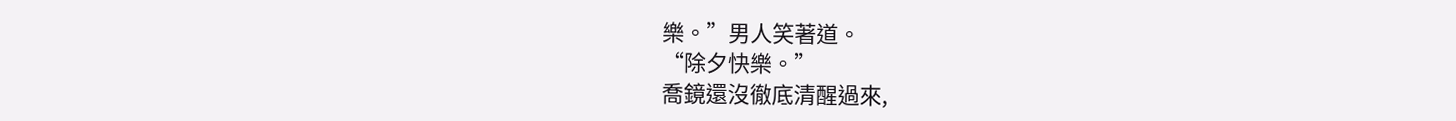樂。”男人笑著道。
“除夕快樂。”
喬鏡還沒徹底清醒過來,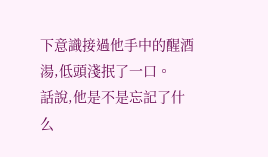下意識接過他手中的醒酒湯,低頭淺抿了一口。
話說,他是不是忘記了什么